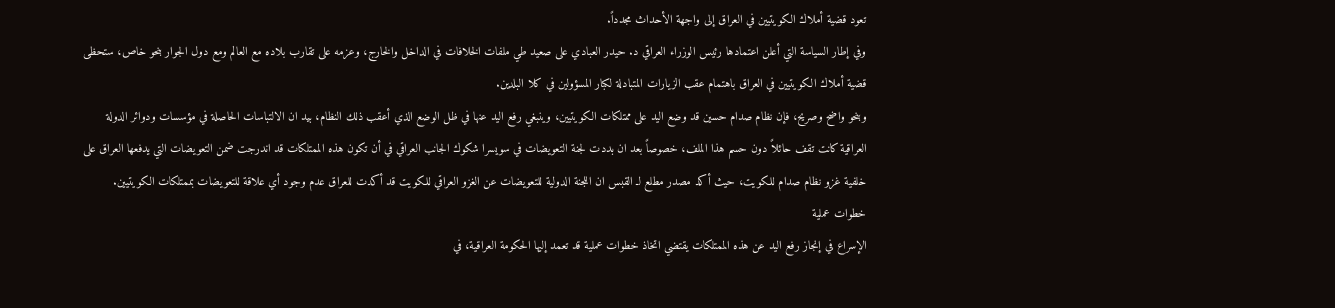تعود قضية أملاك الكويتيين في العراق إلى واجهة الأحداث مجدداً.
وفي إطار السياسة التي أعلن اعتمادها رئيس الوزراء العراقي د. حيدر العبادي على صعيد طي ملفات الخلافات في الداخل والخارج، وعزمه على تقارب بلاده مع العالم ومع دول الجوار بنحو خاص، ستحظى قضية أملاك الكويتيين في العراق باهتمام عقب الزيارات المتبادلة لكبار المسؤولين في كلا البلدين.
وبنحو واضح وصريح، فإن نظام صدام حسين قد وضع اليد على ممتلكات الكويتيين، وينبغي رفع اليد عنها في ظل الوضع الذي أعقب ذلك النظام، بيد ان الالتباسات الحاصلة في مؤسسات ودوائر الدولة العراقية كانت تقف حائلاً دون حسم هذا الملف، خصوصاً بعد ان بددت لجنة التعويضات في سويسرا شكوك الجانب العراقي في أن تكون هذه الممتلكات قد اندرجت ضمن التعويضات التي يدفعها العراق على خلفية غزو نظام صدام للكويت، حيث أكد مصدر مطلع لـ القبس ان اللجنة الدولية للتعويضات عن الغزو العراقي للكويت قد أكدت للعراق عدم وجود أي علاقة للتعويضات بممتلكات الكويتيين.
خطوات عملية
الإسراع في إنجاز رفع اليد عن هذه الممتلكات يقتضي اتخاذ خطوات عملية قد تعمد إليها الحكومة العراقية، في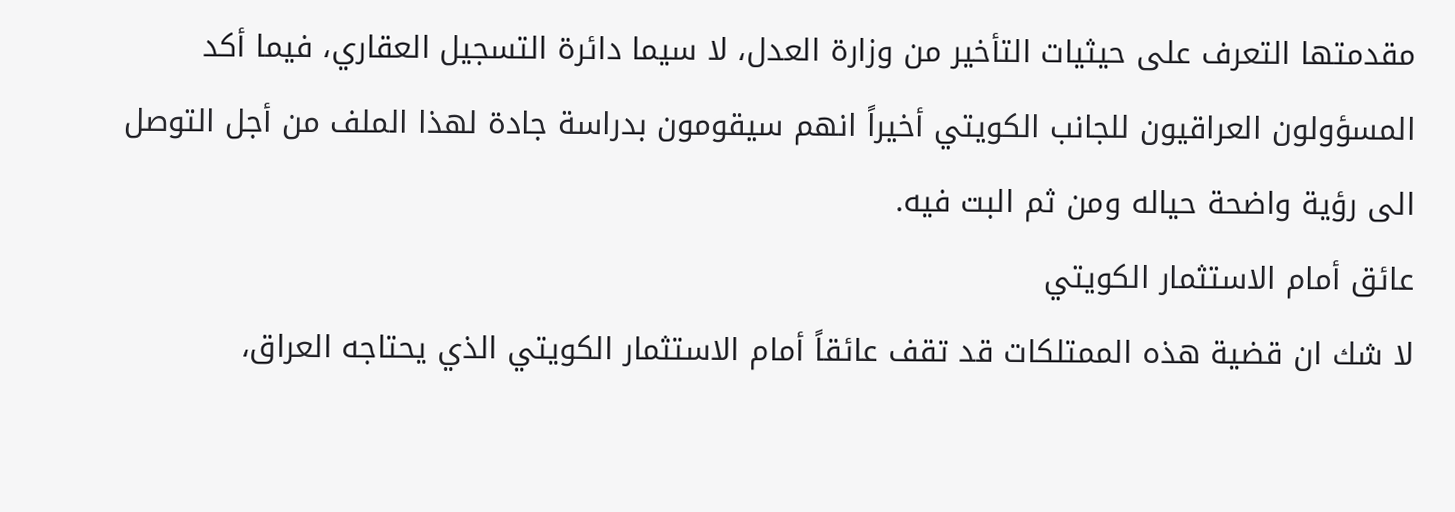مقدمتها التعرف على حيثيات التأخير من وزارة العدل، لا سيما دائرة التسجيل العقاري، فيما أكد المسؤولون العراقيون للجانب الكويتي أخيراً انهم سيقومون بدراسة جادة لهذا الملف من أجل التوصل الى رؤية واضحة حياله ومن ثم البت فيه.
عائق أمام الاستثمار الكويتي
لا شك ان قضية هذه الممتلكات قد تقف عائقاً أمام الاستثمار الكويتي الذي يحتاجه العراق،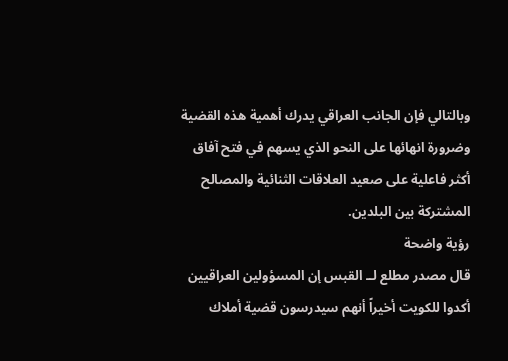وبالتالي فإن الجانب العراقي يدرك أهمية هذه القضية وضرورة انهائها على النحو الذي يسهم في فتح آفاق أكثر فاعلية على صعيد العلاقات الثنائية والمصالح المشتركة بين البلدين.
رؤية واضحة
قال مصدر مطلع لــ القبس إن المسؤولين العراقيين أكدوا للكويت أخيراً أنهم سيدرسون قضية أملاك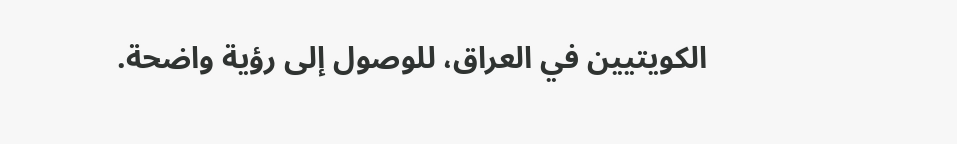الكويتيين في العراق، للوصول إلى رؤية واضحة.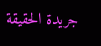جريدة الحقيقة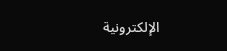الإلكترونية